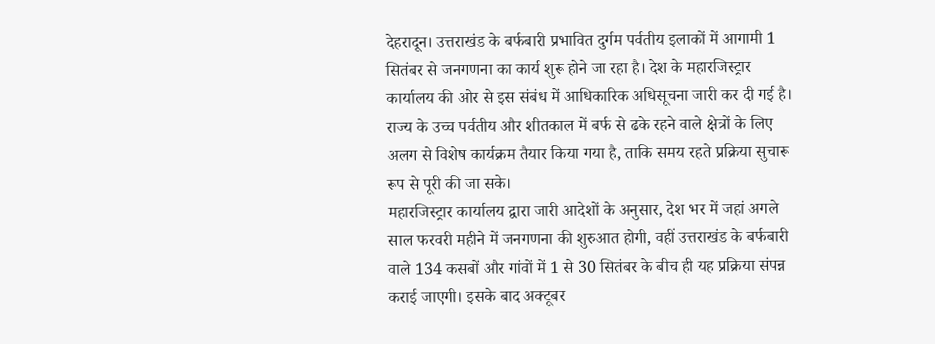देहरादून। उत्तराखंड के बर्फबारी प्रभावित दुर्गम पर्वतीय इलाकों में आगामी 1 सितंबर से जनगणना का कार्य शुरू होने जा रहा है। देश के महारजिस्ट्रार कार्यालय की ओर से इस संबंध में आधिकारिक अधिसूचना जारी कर दी गई है। राज्य के उच्च पर्वतीय और शीतकाल में बर्फ से ढके रहने वाले क्षेत्रों के लिए अलग से विशेष कार्यक्रम तैयार किया गया है, ताकि समय रहते प्रक्रिया सुचारू रूप से पूरी की जा सके।
महारजिस्ट्रार कार्यालय द्वारा जारी आदेशों के अनुसार, देश भर में जहां अगले साल फरवरी महीने में जनगणना की शुरुआत होगी, वहीं उत्तराखंड के बर्फबारी वाले 134 कसबों और गांवों में 1 से 30 सितंबर के बीच ही यह प्रक्रिया संपन्न कराई जाएगी। इसके बाद अक्टूबर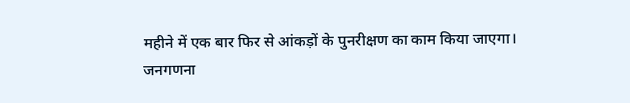महीने में एक बार फिर से आंकड़ों के पुनरीक्षण का काम किया जाएगा।
जनगणना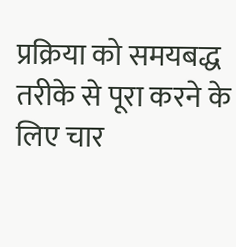प्रक्रिया को समयबद्ध तरीके से पूरा करने के लिए चार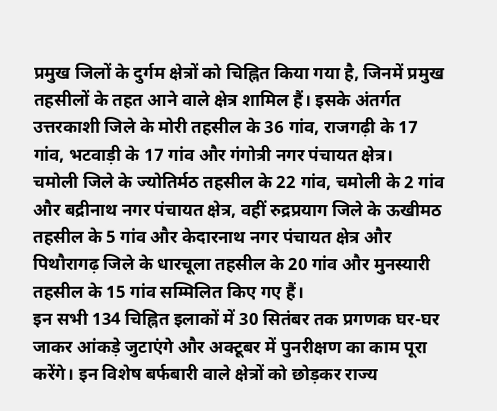प्रमुख जिलों के दुर्गम क्षेत्रों को चिह्नित किया गया है, जिनमें प्रमुख तहसीलों के तहत आने वाले क्षेत्र शामिल हैं। इसके अंतर्गत उत्तरकाशी जिले के मोरी तहसील के 36 गांव, राजगढ़ी के 17 गांव, भटवाड़ी के 17 गांव और गंगोत्री नगर पंचायत क्षेत्र।
चमोली जिले के ज्योतिर्मठ तहसील के 22 गांव, चमोली के 2 गांव और बद्रीनाथ नगर पंचायत क्षेत्र, वहीं रुद्रप्रयाग जिले के ऊखीमठ तहसील के 5 गांव और केदारनाथ नगर पंचायत क्षेत्र और पिथौरागढ़ जिले के धारचूला तहसील के 20 गांव और मुनस्यारी तहसील के 15 गांव सम्मिलित किए गए हैं।
इन सभी 134 चिह्नित इलाकों में 30 सितंबर तक प्रगणक घर-घर जाकर आंकड़े जुटाएंगे और अक्टूबर में पुनरीक्षण का काम पूरा करेंगे। इन विशेष बर्फबारी वाले क्षेत्रों को छोड़कर राज्य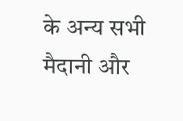के अन्य सभी मैदानी और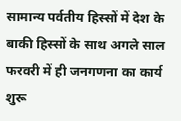सामान्य पर्वतीय हिस्सों में देश के बाकी हिस्सों के साथ अगले साल फरवरी में ही जनगणना का कार्य शुरू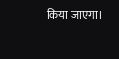किया जाएगा।